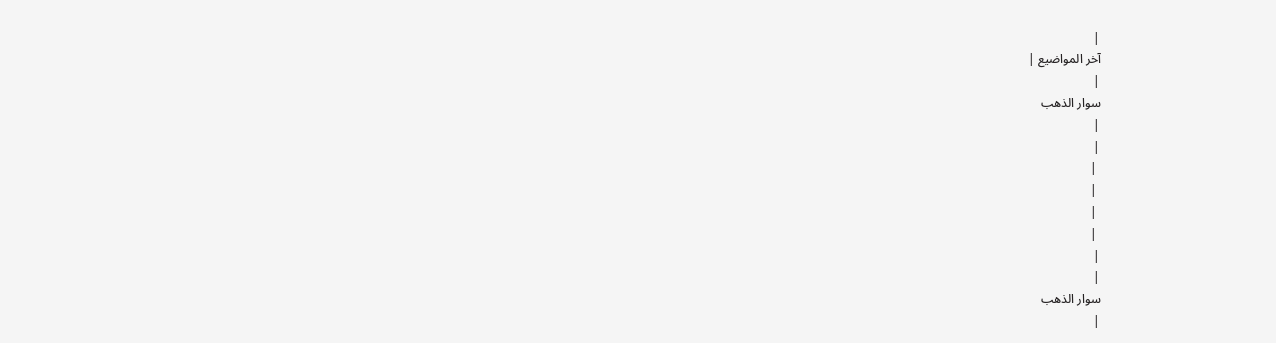|
آخر المواضيع |
|
سوار الذهب
|
|
 |
 |
 |
 |
|
|
سوار الذهب
|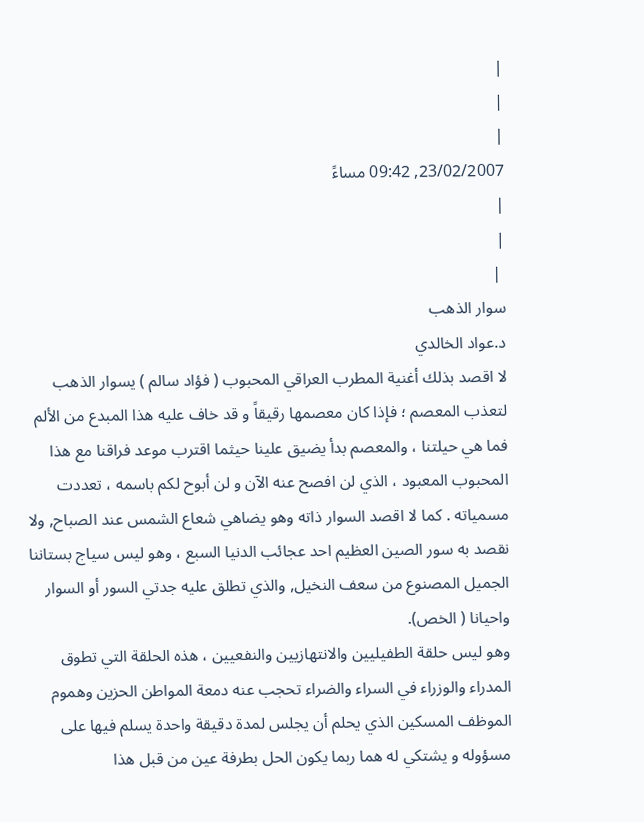|
|
|
23/02/2007, 09:42 مساءً
|
|
 |
سوار الذهب
د.عواد الخالدي
لا اقصد بذلك أغنية المطرب العراقي المحبوب ( فؤاد سالم ) يسوار الذهب لتعذب المعصم ؛ فإذا كان معصمها رقيقاً و قد خاف عليه هذا المبدع من الألم فما هي حيلتنا ، والمعصم بدأ يضيق علينا حيثما اقترب موعد فراقنا مع هذا المحبوب المعبود ، الذي لن افصح عنه الآن و لن أبوح لكم باسمه ، تعددت مسمياته . كما لا اقصد السوار ذاته وهو يضاهي شعاع الشمس عند الصباح, ولا نقصد به سور الصين العظيم احد عجائب الدنيا السبع ، وهو ليس سياج بستاننا الجميل المصنوع من سعف النخيل, والذي تطلق عليه جدتي السور أو السوار واحيانا ( الخص).
وهو ليس حلقة الطفيليين والانتهازيين والنفعيين ، هذه الحلقة التي تطوق المدراء والوزراء في السراء والضراء تحجب عنه دمعة المواطن الحزين وهموم الموظف المسكين الذي يحلم أن يجلس لمدة دقيقة واحدة يسلم فيها على مسؤوله و يشتكي له هما ربما يكون الحل بطرفة عين من قبل هذا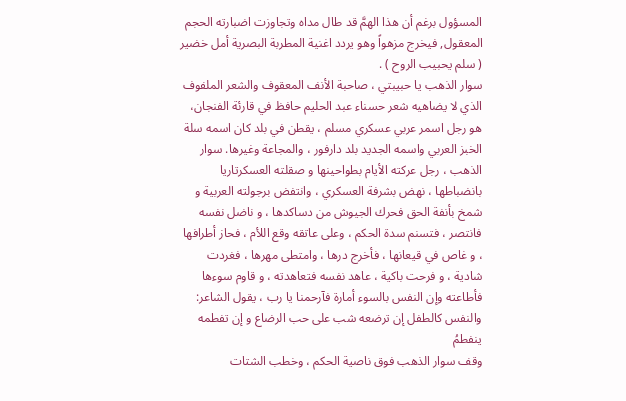المسؤول برغم أن هذا الهمَّ قد طال مداه وتجاوزت اضبارته الحجم المعقول, فيخرج مزهواً وهو يردد اغنية المطربة البصرية أمل خضير ( سلم يحبيب الروح ) .
سوار الذهب يا حبيبتي ، صاحبة الأنف المعقوف والشعر الملفوف الذي لا يضاهيه شعر حسناء عبد الحليم حافظ في قارئة الفنجان، هو رجل اسمر عربي عسكري مسلم ، يقطن في بلد كان اسمه سلة الخبز العربي واسمه الجديد بلد دارفور ، والمجاعة وغيرها. سوار الذهب ، رجل عركته الأيام بطواحينها و صقلته العسكرتاريا بانضباطها ، نهض بشرفة العسكري ، وانتفض برجولته العربية و شمخ بأنفة الحق فحرك الجيوش من دساكدها ، و ناضل نفسه فانتصر ، فتسنم سدة الحكم ، وعلى عاتقه وقع اللأم ، فحاز أطرافها ، و غاص في قيعانها ، فأخرج درها ، وامتطى مهرها ، فغردت شادية ، و فرحت باكية ، عاهد نفسه فتعاهدته ، و قاوم سوءها فأطاعته وإن النفس بالسوء أمارة فآرحمنا يا رب ، يقول الشاعر:
والنفس كالطفل إن ترضعه شب على حب الرضاع و إن تفطمه ينفطمُ
وقف سوار الذهب فوق ناصية الحكم ، وخطب الشتات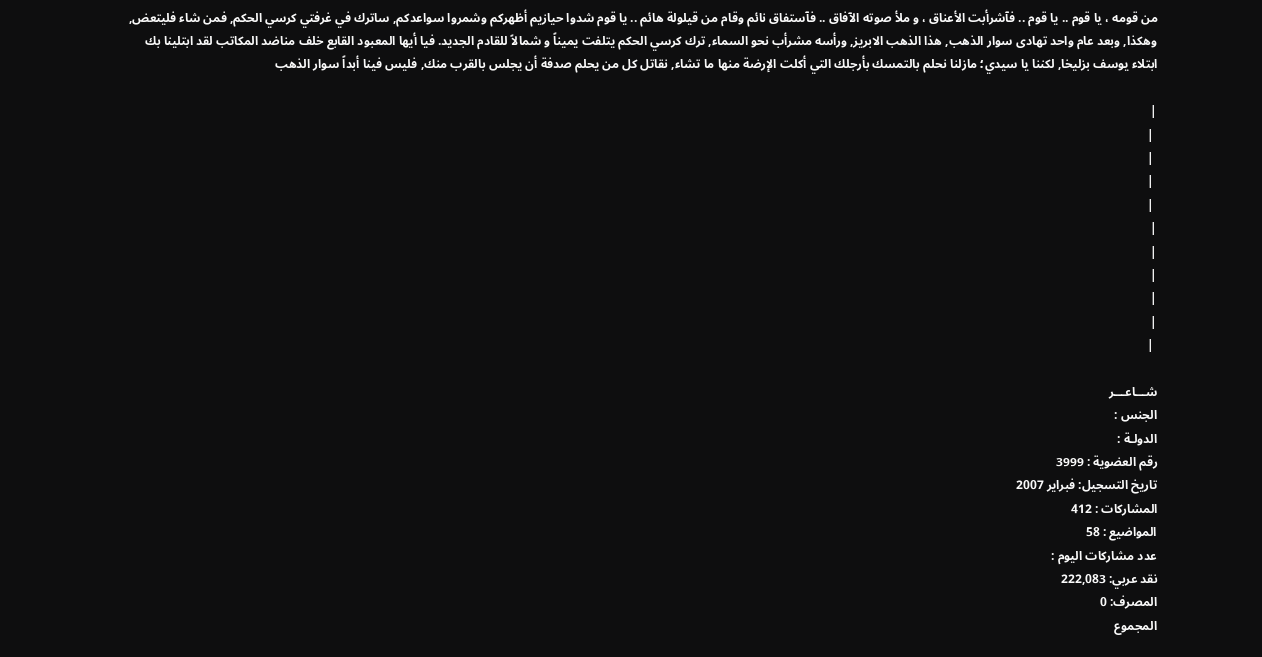من قومه ، يا قوم .. يا قوم .. فآشرأبت الأعناق ، و ملأ صوته الآفاق .. فآستفاق نائم وقام من قيلولة هائم .. يا قوم شدوا حيازيم أظهركم وشمروا سواعدكم, ساترك في غرفتي كرسي الحكم, فمن شاء فليتعض, وهكذا, وبعد عام واحد تهادى سوار الذهب, هذا الذهب الابريز, ورأسه مشرأب نحو السماء, ترك كرسي الحكم يتلفت يميناً و شمالاً للقادم الجديد. فيا أيها المعبود القابع خلف مناضد المكاتب لقد ابتلينا بك ابتلاء يوسف بزليخا, لكننا يا سيدي؛ مازلنا نحلم بالتمسك بأرجلك التي أكلت الإرضة منها ما تشاء, نقاتل كل من يحلم صدفة أن يجلس بالقرب منك, فليس فينا أبداً سوار الذهب

|
 |
 |
 |
 |
|
|
|
|
|
 |

شـــاعـــر
الجنس :
الدولـة :
رقم العضوية : 3999
تاريخ التسجيل: فبراير 2007
المشاركات : 412
المواضيع : 58
عدد مشاركات اليوم :
نقد عربي: 222,083
المصرف: 0
المجموع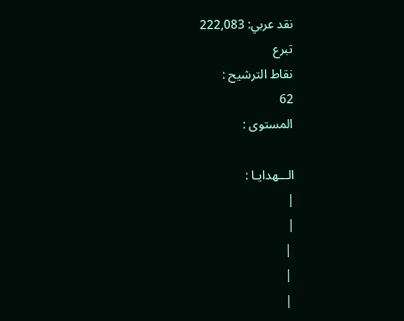نقد عربي: 222,083
تبرع
نقاط الترشيح :
62
المستوى :

الـــهدايـا :
|
|
 |
 |
 |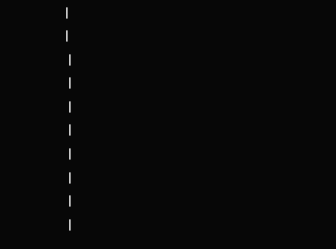|
|
 |
 |
 |
 |
 |
 |
 |
 |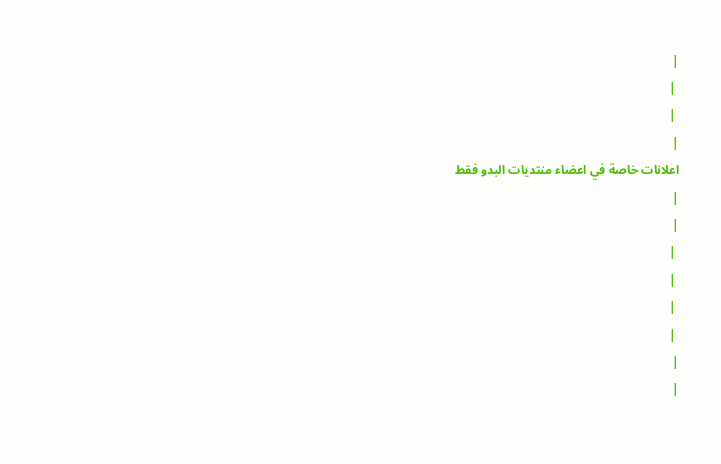|
 |
 |
|
اعلانات خاصة في اعضاء منتديات البدو فقط
|
|
 |
 |
 |
 |
|
|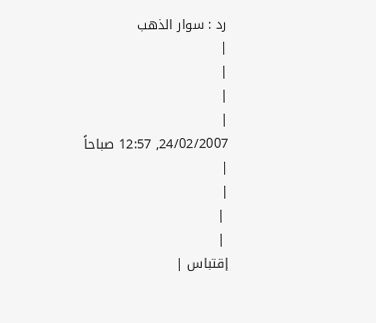رد : سوار الذهب
|
|
|
|
24/02/2007, 12:57 صباحاً
|
|
 |
 |
إقتباس |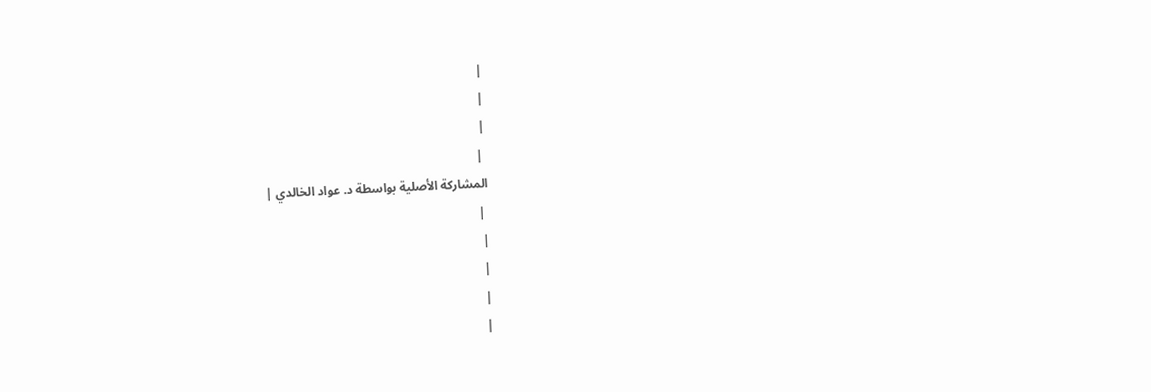|
|
|
 |
المشاركة الأصلية بواسطة د. عواد الخالدي |
 |
|
|
|
|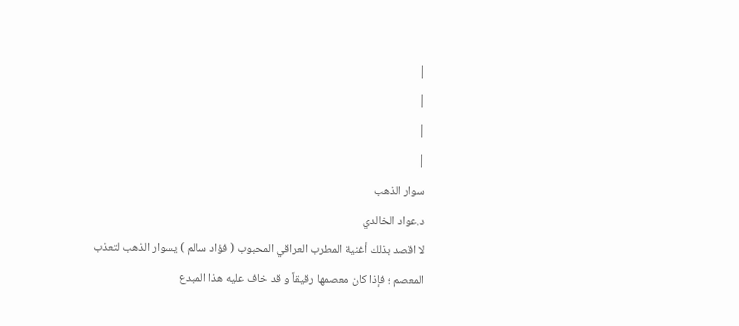|
|
|
|
سوار الذهب
د.عواد الخالدي
لا اقصد بذلك أغنية المطرب العراقي المحبوب ( فؤاد سالم ) يسوار الذهب لتعذب المعصم ؛ فإذا كان معصمها رقيقاً و قد خاف عليه هذا المبدع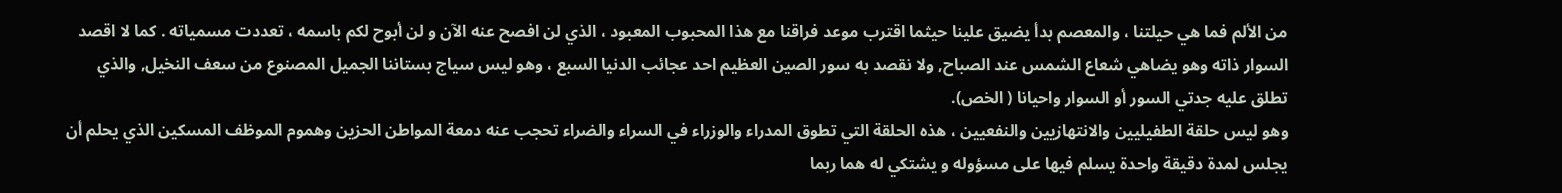من الألم فما هي حيلتنا ، والمعصم بدأ يضيق علينا حيثما اقترب موعد فراقنا مع هذا المحبوب المعبود ، الذي لن افصح عنه الآن و لن أبوح لكم باسمه ، تعددت مسمياته . كما لا اقصد السوار ذاته وهو يضاهي شعاع الشمس عند الصباح, ولا نقصد به سور الصين العظيم احد عجائب الدنيا السبع ، وهو ليس سياج بستاننا الجميل المصنوع من سعف النخيل, والذي تطلق عليه جدتي السور أو السوار واحيانا ( الخص).
وهو ليس حلقة الطفيليين والانتهازيين والنفعيين ، هذه الحلقة التي تطوق المدراء والوزراء في السراء والضراء تحجب عنه دمعة المواطن الحزين وهموم الموظف المسكين الذي يحلم أن يجلس لمدة دقيقة واحدة يسلم فيها على مسؤوله و يشتكي له هما ربما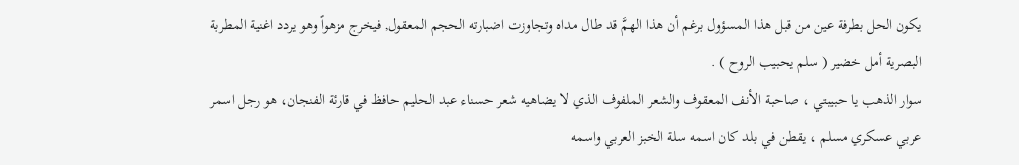يكون الحل بطرفة عين من قبل هذا المسؤول برغم أن هذا الهمَّ قد طال مداه وتجاوزت اضبارته الحجم المعقول, فيخرج مزهواً وهو يردد اغنية المطربة البصرية أمل خضير ( سلم يحبيب الروح ) .
سوار الذهب يا حبيبتي ، صاحبة الأنف المعقوف والشعر الملفوف الذي لا يضاهيه شعر حسناء عبد الحليم حافظ في قارئة الفنجان، هو رجل اسمر عربي عسكري مسلم ، يقطن في بلد كان اسمه سلة الخبز العربي واسمه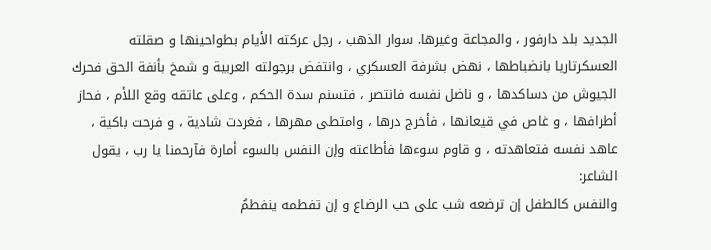الجديد بلد دارفور ، والمجاعة وغيرها. سوار الذهب ، رجل عركته الأيام بطواحينها و صقلته العسكرتاريا بانضباطها ، نهض بشرفة العسكري ، وانتفض برجولته العربية و شمخ بأنفة الحق فحرك الجيوش من دساكدها ، و ناضل نفسه فانتصر ، فتسنم سدة الحكم ، وعلى عاتقه وقع اللأم ، فحاز أطرافها ، و غاص في قيعانها ، فأخرج درها ، وامتطى مهرها ، فغردت شادية ، و فرحت باكية ، عاهد نفسه فتعاهدته ، و قاوم سوءها فأطاعته وإن النفس بالسوء أمارة فآرحمنا يا رب ، يقول الشاعر:
والنفس كالطفل إن ترضعه شب على حب الرضاع و إن تفطمه ينفطمُ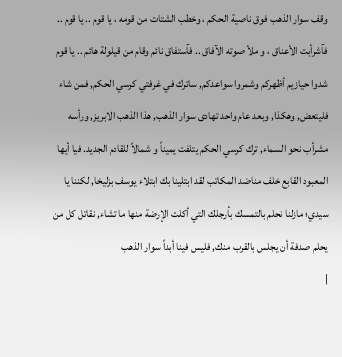وقف سوار الذهب فوق ناصية الحكم ، وخطب الشتات من قومه ، يا قوم .. يا قوم .. فآشرأبت الأعناق ، و ملأ صوته الآفاق .. فآستفاق نائم وقام من قيلولة هائم .. يا قوم شدوا حيازيم أظهركم وشمروا سواعدكم, ساترك في غرفتي كرسي الحكم, فمن شاء فليتعض, وهكذا, وبعد عام واحد تهادى سوار الذهب, هذا الذهب الابريز, ورأسه مشرأب نحو السماء, ترك كرسي الحكم يتلفت يميناً و شمالاً للقادم الجديد. فيا أيها المعبود القابع خلف مناضد المكاتب لقد ابتلينا بك ابتلاء يوسف بزليخا, لكننا يا سيدي؛ مازلنا نحلم بالتمسك بأرجلك التي أكلت الإرضة منها ما تشاء, نقاتل كل من يحلم صدفة أن يجلس بالقرب منك, فليس فينا أبداً سوار الذهب
|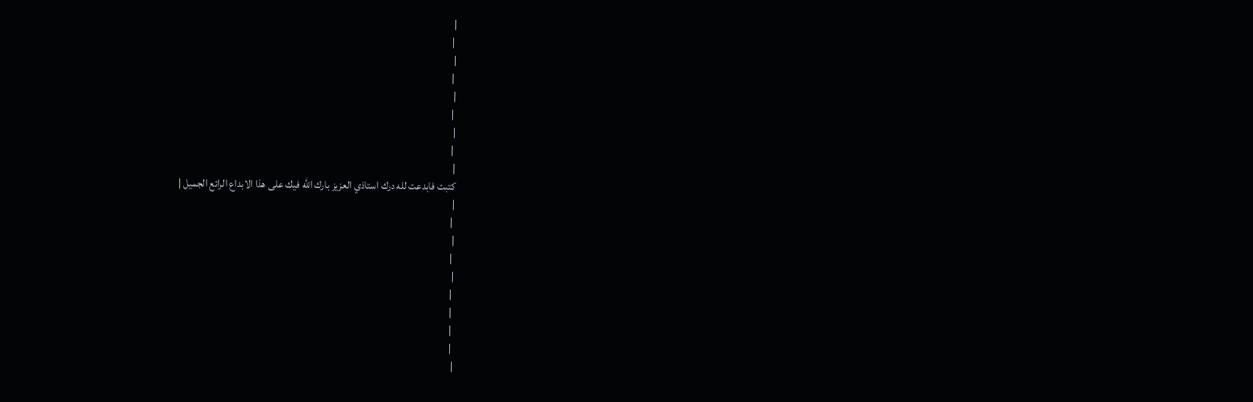|
 |
|
 |
|
 |
|
 |
|
كتبت فابدعت لله درك استاذي العزيز بارك الله فيك على هذا الابداع الرائع الجميل |
|
 |
|
 |
|
 |
 |
 |
 |
|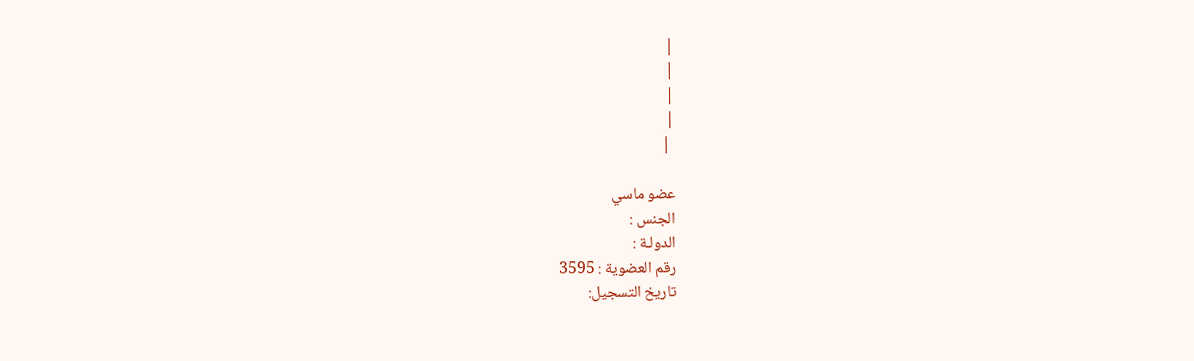|
|
|
|
 |

عضو ماسي
الجنس :
الدولـة :
رقم العضوية : 3595
تاريخ التسجيل: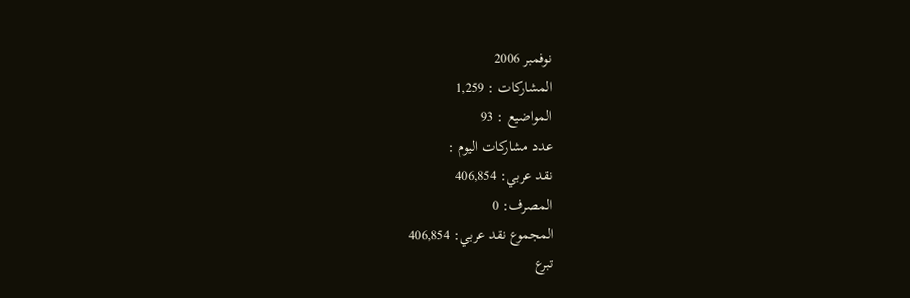نوفمبر 2006
المشاركات : 1,259
المواضيع : 93
عدد مشاركات اليوم :
نقد عربي: 406,854
المصرف: 0
المجموع نقد عربي: 406,854
تبرع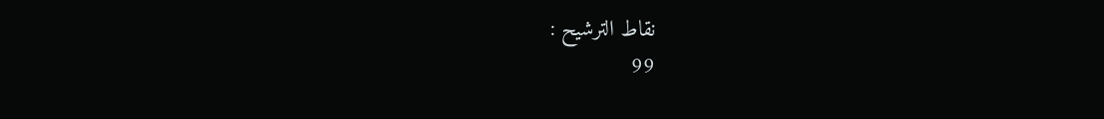نقاط الترشيح :
99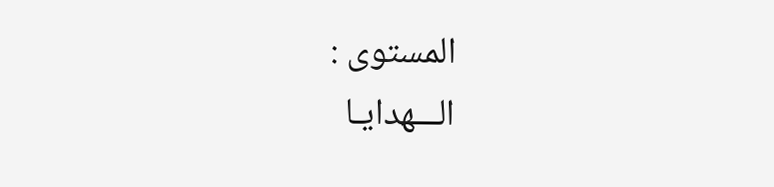المستوى :
الـــهدايـا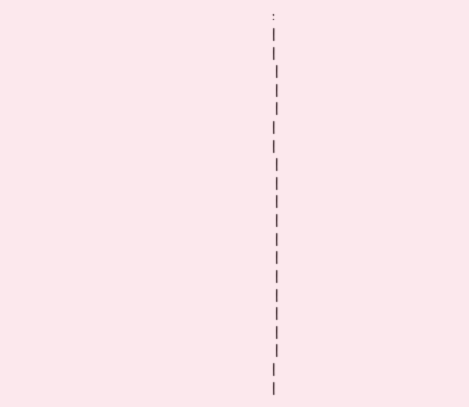:
|
|
 |
 |
 |
|
|
 |
 |
 |
 |
 |
 |
 |
 |
 |
 |
 |
|
|